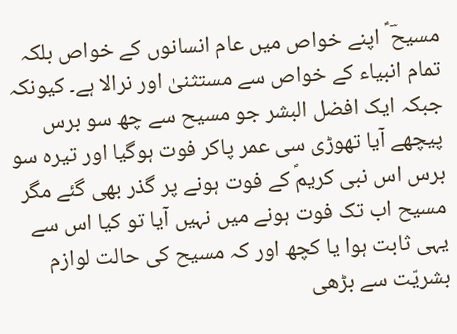مسیحؔ ؑ اپنے خواص میں عام انسانوں کے خواص بلکہ تمام انبیاء کے خواص سے مستثنیٰ اور نرالا ہے۔ کیونکہ جبکہ ایک افضل البشر جو مسیح سے چھ سو برس پیچھے آیا تھوڑی سی عمر پاکر فوت ہوگیا اور تیرہ سو برس اس نبی کریمؐ کے فوت ہونے پر گذر بھی گئے مگر مسیح اب تک فوت ہونے میں نہیں آیا تو کیا اس سے یہی ثابت ہوا یا کچھ اور کہ مسیح کی حالت لوازم بشریّت سے بڑھی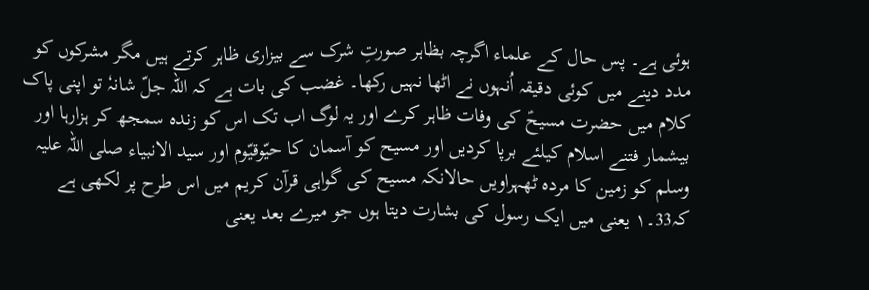ہوئی ہے۔ پس حال کے علماء اگرچہ بظاہر صورتِ شرک سے بیزاری ظاہر کرتے ہیں مگر مشرکوں کو مدد دینے میں کوئی دقیقہ اُنہوں نے اٹھا نہیں رکھا۔ غضب کی بات ہے کہ اللہ جلّ شانہٗ تو اپنی پاک کلام میں حضرت مسیحؑ کی وفات ظاہر کرے اور یہ لوگ اب تک اس کو زندہ سمجھ کر ہزارہا اور بیشمار فتنے اسلام کیلئے برپا کردیں اور مسیح کو آسمان کا حیّوقیّوم اور سید الانبیاء صلی اللہ علیہ وسلم کو زمین کا مردہ ٹھہراویں حالانکہ مسیح کی گواہی قرآن کریم میں اس طرح پر لکھی ہے کہ33۔۱ یعنی میں ایک رسول کی بشارت دیتا ہوں جو میرے بعد یعنی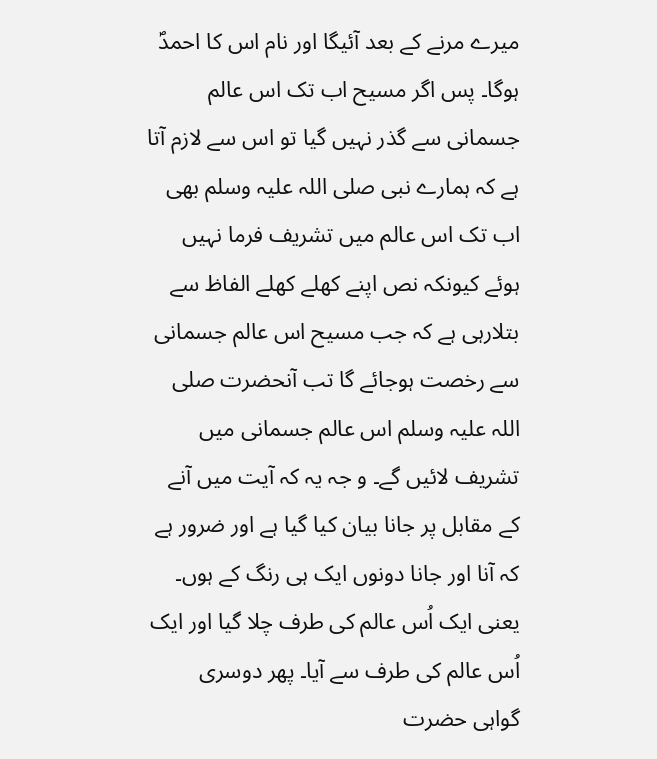میرے مرنے کے بعد آئیگا اور نام اس کا احمدؐ ہوگا۔ پس اگر مسیح اب تک اس عالم جسمانی سے گذر نہیں گیا تو اس سے لازم آتا ہے کہ ہمارے نبی صلی اللہ علیہ وسلم بھی اب تک اس عالم میں تشریف فرما نہیں ہوئے کیونکہ نص اپنے کھلے کھلے الفاظ سے بتلارہی ہے کہ جب مسیح اس عالم جسمانی سے رخصت ہوجائے گا تب آنحضرت صلی اللہ علیہ وسلم اس عالم جسمانی میں تشریف لائیں گے۔ و جہ یہ کہ آیت میں آنے کے مقابل پر جانا بیان کیا گیا ہے اور ضرور ہے کہ آنا اور جانا دونوں ایک ہی رنگ کے ہوں۔ یعنی ایک اُس عالم کی طرف چلا گیا اور ایک اُس عالم کی طرف سے آیا۔ پھر دوسری گواہی حضرت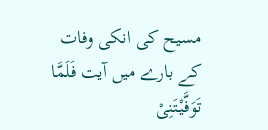مسیح کی انکی وفات کے بارے میں آیت فَلَمَّا تَوَفَّیْتَنِیْ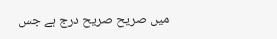میں صریح صریح درج ہے جس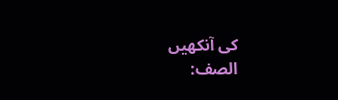کی آنکھیں
الصف: